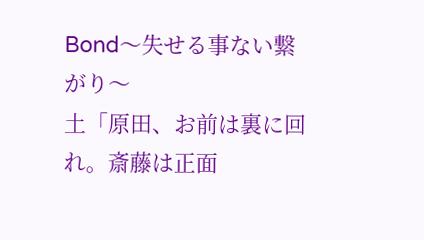Bond〜失せる事ない繋がり〜
土「原田、お前は裏に回れ。斎藤は正面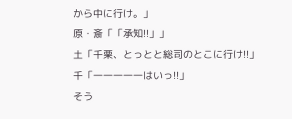から中に行け。」
原・斎「「承知!!」」
土「千栗、とっとと総司のとこに行け!!」
千「一一一一一はいっ!!」
そう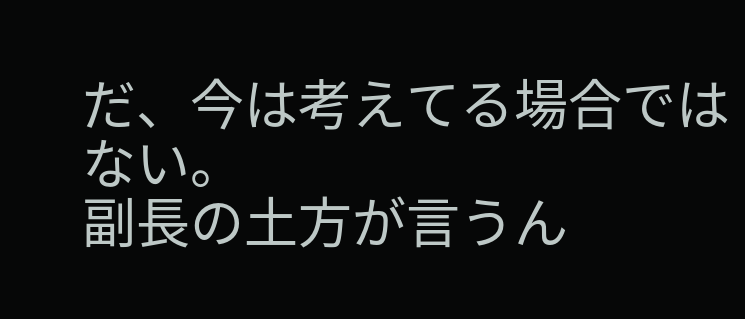だ、今は考えてる場合ではない。
副長の土方が言うん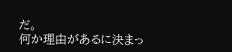だ。
何か理由があるに決まっ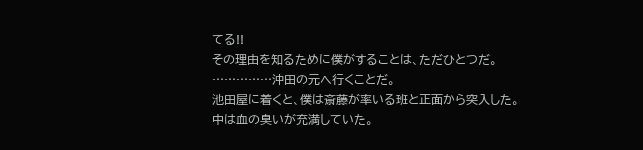てる!!
その理由を知るために僕がすることは、ただひとつだ。
……………沖田の元へ行くことだ。
池田屋に着くと、僕は斎藤が率いる班と正面から突入した。
中は血の臭いが充満していた。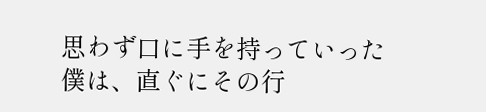思わず口に手を持っていった僕は、直ぐにその行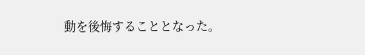動を後悔することとなった。